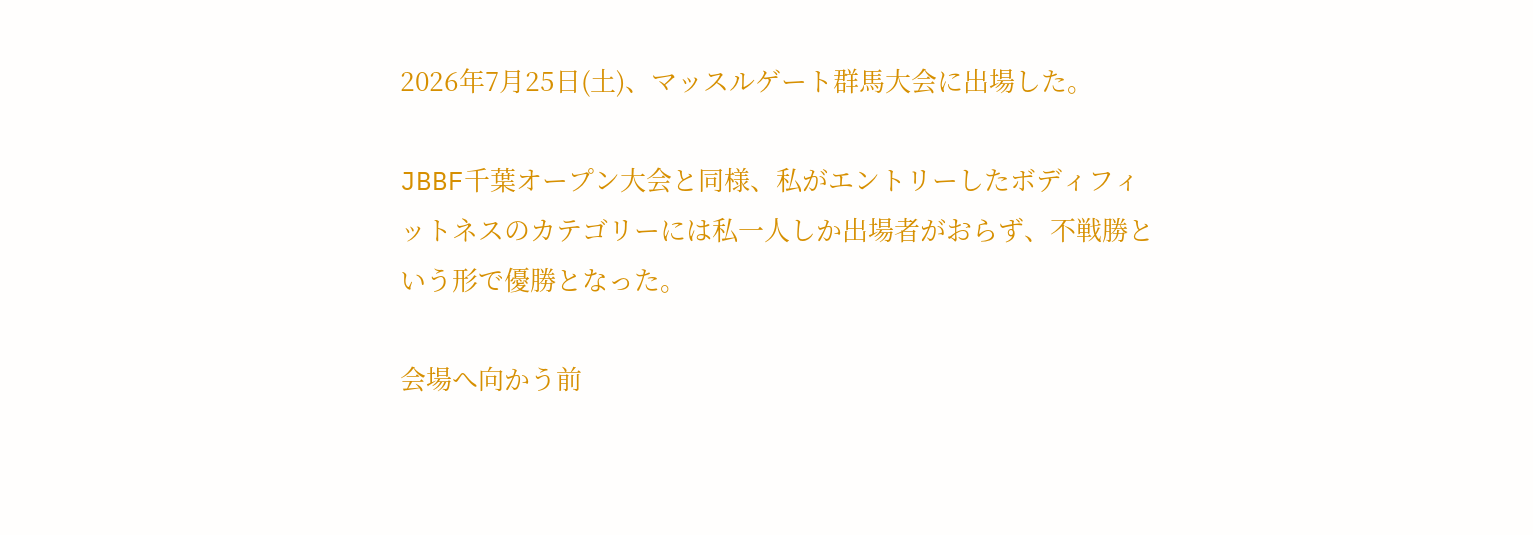2026年7月25日(土)、マッスルゲート群馬大会に出場した。

JBBF千葉オープン大会と同様、私がエントリーしたボディフィットネスのカテゴリーには私一人しか出場者がおらず、不戦勝という形で優勝となった。

会場へ向かう前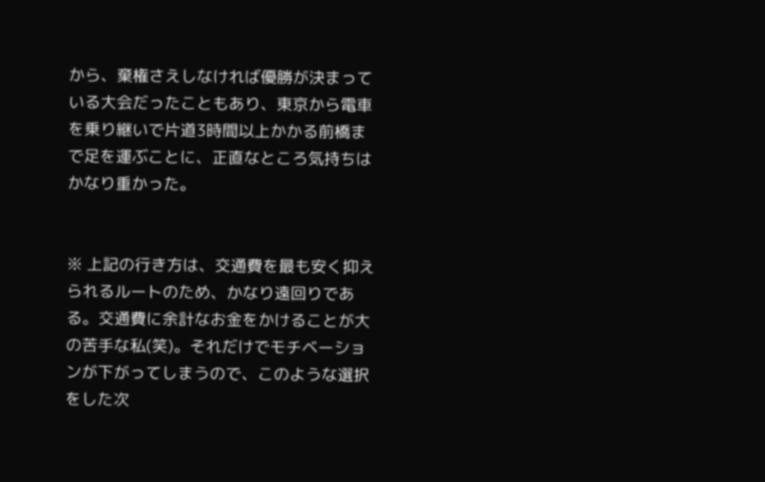から、棄権さえしなければ優勝が決まっている大会だったこともあり、東京から電車を乗り継いで片道3時間以上かかる前橋まで足を運ぶことに、正直なところ気持ちはかなり重かった。


※ 上記の行き方は、交通費を最も安く抑えられるルートのため、かなり遠回りである。交通費に余計なお金をかけることが大の苦手な私(笑)。それだけでモチベーションが下がってしまうので、このような選択をした次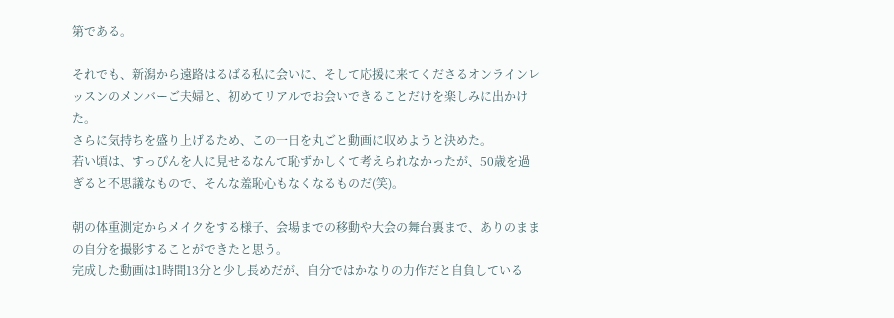第である。

それでも、新潟から遠路はるばる私に会いに、そして応援に来てくださるオンラインレッスンのメンバーご夫婦と、初めてリアルでお会いできることだけを楽しみに出かけた。
さらに気持ちを盛り上げるため、この一日を丸ごと動画に収めようと決めた。
若い頃は、すっぴんを人に見せるなんて恥ずかしくて考えられなかったが、50歳を過ぎると不思議なもので、そんな羞恥心もなくなるものだ(笑)。

朝の体重測定からメイクをする様子、会場までの移動や大会の舞台裏まで、ありのままの自分を撮影することができたと思う。
完成した動画は1時間13分と少し長めだが、自分ではかなりの力作だと自負している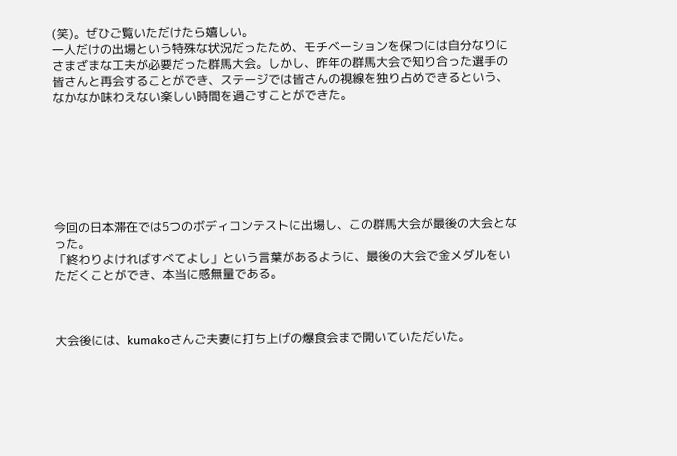(笑)。ぜひご覧いただけたら嬉しい。
一人だけの出場という特殊な状況だったため、モチベーションを保つには自分なりにさまざまな工夫が必要だった群馬大会。しかし、昨年の群馬大会で知り合った選手の皆さんと再会することができ、ステージでは皆さんの視線を独り占めできるという、なかなか味わえない楽しい時間を過ごすことができた。







今回の日本滞在では5つのボディコンテストに出場し、この群馬大会が最後の大会となった。
「終わりよければすべてよし」という言葉があるように、最後の大会で金メダルをいただくことができ、本当に感無量である。



大会後には、kumakoさんご夫妻に打ち上げの爆食会まで開いていただいた。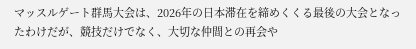マッスルゲート群馬大会は、2026年の日本滞在を締めくくる最後の大会となったわけだが、競技だけでなく、大切な仲間との再会や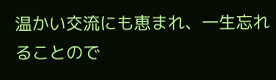温かい交流にも恵まれ、一生忘れることので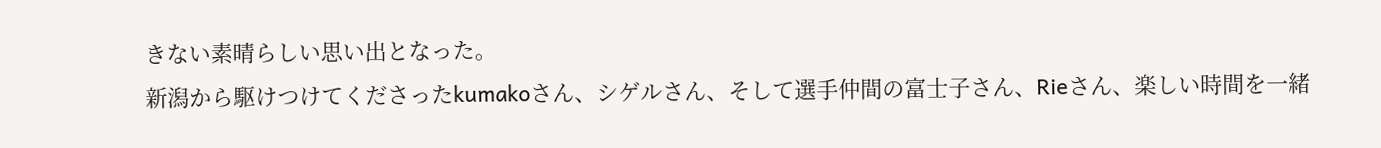きない素晴らしい思い出となった。
新潟から駆けつけてくださったkumakoさん、シゲルさん、そして選手仲間の富士子さん、Rieさん、楽しい時間を一緒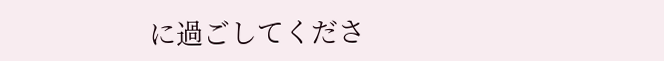に過ごしてくださ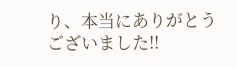り、本当にありがとうございました!!